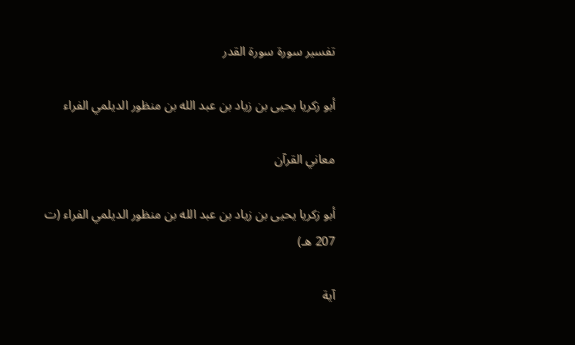تفسير سورة سورة القدر

أبو زكريا يحيى بن زياد بن عبد الله بن منظور الديلمي الفراء

معاني القرآن

أبو زكريا يحيى بن زياد بن عبد الله بن منظور الديلمي الفراء (ت 207 هـ)

آية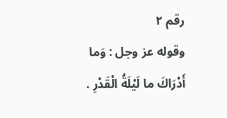رقم ٢
وقوله عز وجل : وَما أَدْرَاكَ ما لَيْلَةُ الْقَدْرِ .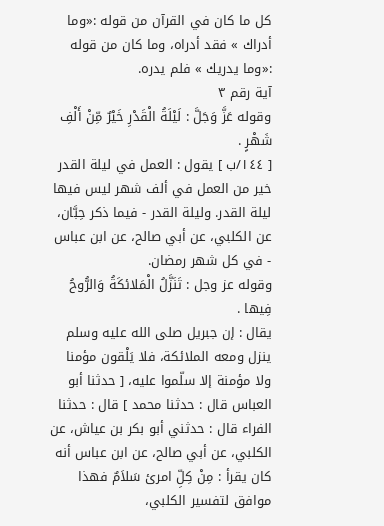كل ما كان في القرآن من قوله :«وما أدراك » فقد أدراه، وما كان من قوله :«وما يدريك » فلم يدره.
آية رقم ٣
وقوله عَزَّ وَجَلَّ : لَيْلَةُ الْقَدْرِ خَيْرٌ مِّنْ أَلْفِ شَهْرٍ .
[ ١٤٤/ب ] يقول : العمل في ليلة القدر خير من العمل في ألف شهر ليس فيها ليلة القدر. وليلة القدر - فيما ذكر حِبَّان، عن الكلبي، عن أبي صالح، عن ابن عباس - في كل شهر رمضان.
وقوله عز وجل : تَنَزَّلُ الْمَلائكَةُ وَالرُّوحُ فِيها .
يقال : إن جبريل صلى الله عليه وسلم ينزل ومعه الملائكة، فلا يَلْقون مؤمنا ولا مؤمنة إلا سلّموا عليه، [ حدثنا أبو العباس قال : حدثنا محمد ] قال : حدثنا الفراء قال : حدثني أبو بكر بن عياش، عن الكلبي، عن أبي صالح، عن ابن عباس أنه كان يقرأ : مِنْ كِلِّ امرئ سَلاَمٌ فهذا موافق لتفسير الكلبي،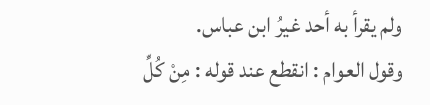ولم يقرأ به أحد غيرُ ابن عباس.
وقول العوام : انقطع عند قوله : مِنْ كُلِّ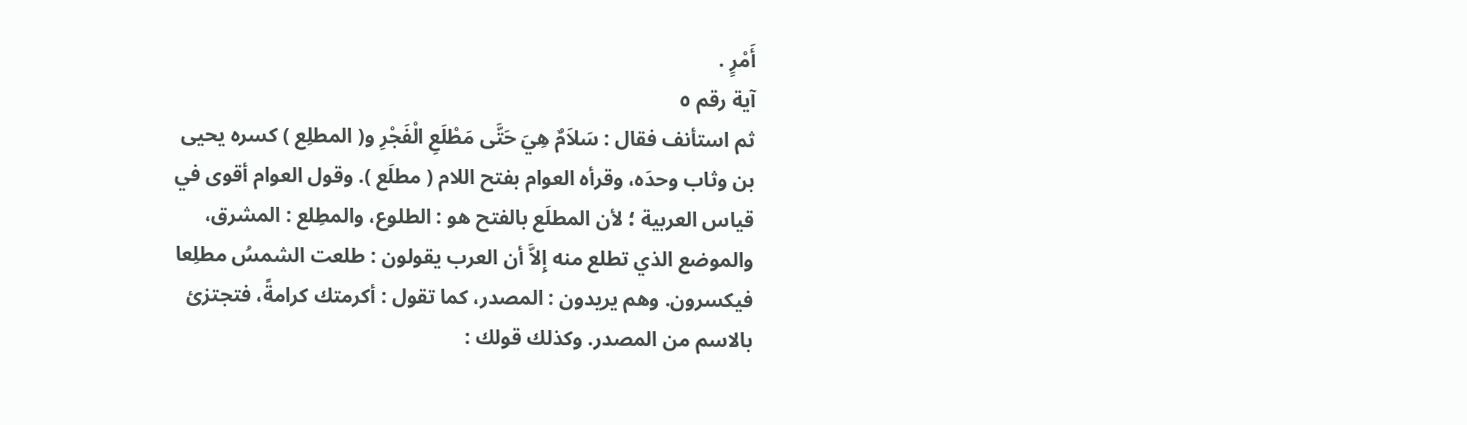أَمْرٍ .
آية رقم ٥
ثم استأنف فقال : سَلاَمٌ هِيَ حَتَّى مَطْلَعِ الْفَجْرِ و( المطلِع ) كسره يحيى بن وثاب وحدَه، وقرأه العوام بفتح اللام ( مطلَع ). وقول العوام أقوى في قياس العربية ؛ لأن المطلَع بالفتح هو : الطلوع، والمطِلع : المشرق، والموضع الذي تطلع منه إِلاَّ أن العرب يقولون : طلعت الشمسُ مطلِعا فيكسرون. وهم يريدون : المصدر، كما تقول : أكرمتك كرامةً، فتجتزئ بالاسم من المصدر. وكذلك قولك :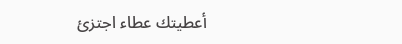أعطيتك عطاء اجتزئ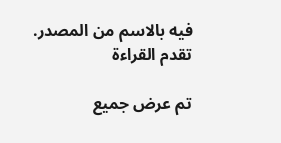فيه بالاسم من المصدر.
تقدم القراءة

تم عرض جميع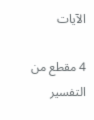الآيات

4 مقطع من التفسير